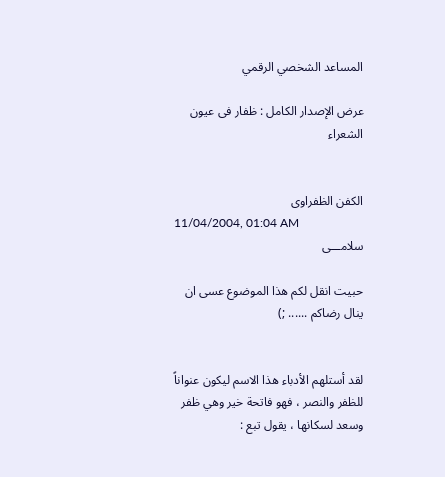المساعد الشخصي الرقمي

عرض الإصدار الكامل : ظفار فى عيون الشعراء


الكفن الظفراوى
11/04/2004, 01:04 AM
سلامـــى

حبيت انقل لكم هذا الموضوع عسى ان ينال رضاكم ...... ;)


لقد أستلهم الأدباء هذا الاسم ليكون عنواناً للظفر والنصر ، فهو فاتحة خير وهي ظفر وسعد لسكانها ، يقول تبع :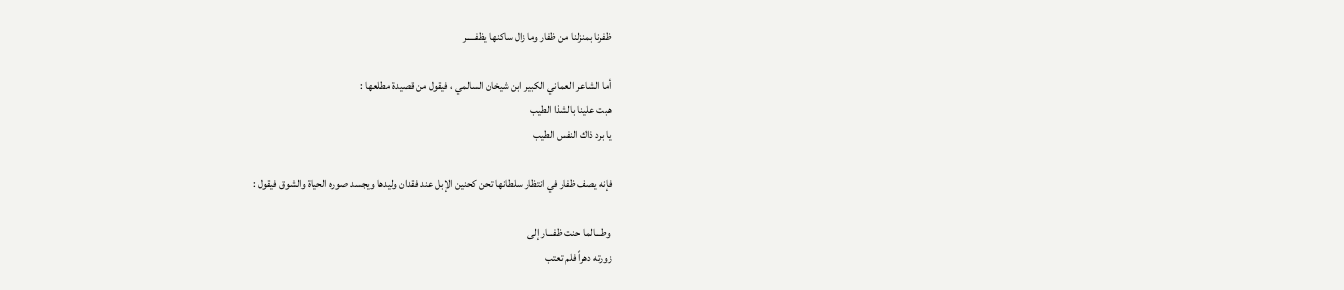ظفرنا بمنزلنا من ظفار وما زال ساكنها يظفـــــر

أما الشاعر العماني الكبير ابن شيخان السالمي ، فيقول من قصيدة مطلعها :
هبت علينا بالشذا الطيب
يا برد ذاك النفس الطيب

فإنه يصف ظفار في انتظار سلطانها تحن كحنين الإبل عند فقدان وليدها ويجسد صوره الحياة والشوق فيقول :

وطـــالما حنت ظفـــار إلى
زورته دهراً فلم تعتب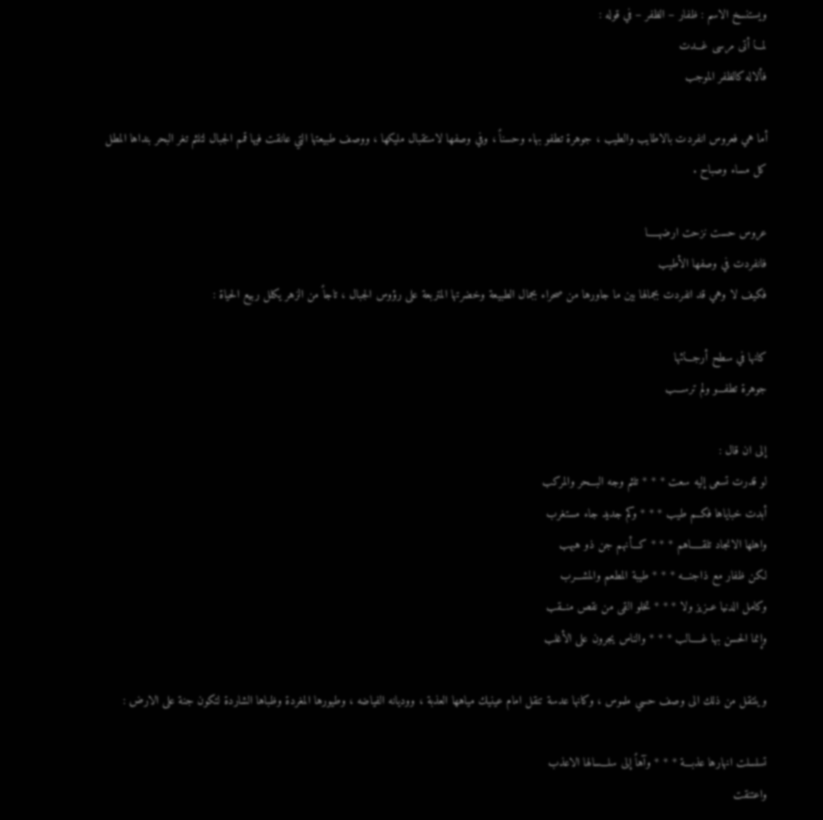ويستنسخ الاسم : ظفار – الظفر – في قوله :
لمـــا أتى مرسى غـــدت
فألاله كالظفر الموجب

أما هي فعروس انفردت بالاطايب والطيب ، جوهرة تطفو بهاء وحسناً ، وفي وصفها لاستقبال مليكها ، ووصف طبيعتها التي عانقت فيها قمم الجبال لتلثم تغر البحر بنداها المطل كل مساء وصباح .

عروس حست نزحت ارضهـــــا
فانفردت في وصفها الأطيب
فكيف لا وهي قد انفردت بجمالها بين ما جاورها من صحراء بجمال الطبيعة وخضرتها المتربعة على رؤوس الجبال ، تاجاً من الزهر يكلل ربيع الحياة :

كانها في سطح أرجـــائها
جوهرة تطفـــو ولم ترســـب

إلى ان قال :
لو قدرت تسعى إليه سعت * * * تلثم وجه البـــحر والمركب
أبدت خباياها فكــم طيب * * * وكم جديد جاء مستغرب
واهلها الانجاد تلقـــــاهم * * * كـــأنهم جن ذو هبهب
لكن ظفار مع ذاجنـــه * * * طيبة المطعم والمشـــرب
وكامل الدنيا عــزيز ولا * * * تخلو القى من نقص منــقب
وإنما الحسن بها غـــــالب * * * والناس يجرون على الأغلب

وينتقل من ذلك الى وصف حسي ملموس ، وكانها عدسة تنقل امام عينيك مياهها العذبة ، ووديانه الفياضه ، وطيورها المغردة وظباها الشاردة لتكون جنة على الارض :

تسلسلت انهارها عذبـــة * * * وآهاً إلى سلـــسالها الاعذب
واعتنقت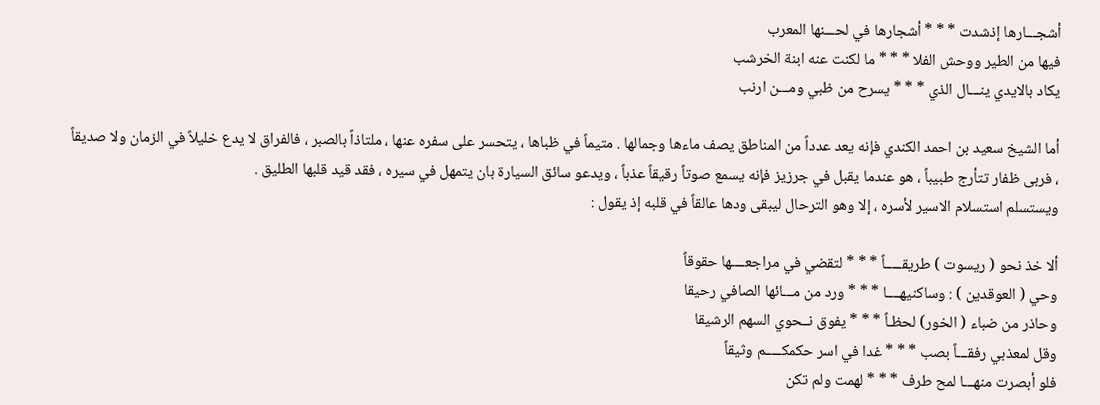أشجـــارها إذشدت * * * أشجارها في لحـــنها المعرب
فيها من الطير ووحش الفلا * * * ما لكنت عنه ابنة الخرشب
يكاد بالايدي ينـــال الذي * * * يسرح من ظبي ومـــن ارنب

أما الشيخ سعيد بن احمد الكندي فإنه يعد عدداً من المناطق يصف ماءها وجمالها . متيماً في ظباها ، يتحسر على سفره عنها ، ملتاذاً بالصبر ، فالفراق لا يدع خليلاً في الزمان ولا صديقاً ، فربى ظفار تتأرج طبيباً ، هو عندما يقبل في جرزيز فإنه يسمع صوتاً رقيقاً عذباً ، ويدعو سائق السيارة بان يتمهل في سيره ، فقد قيد قلبها الطليق .
ويستسلم استسلام الاسير لأسره ، إلا وهو الترحال ليبقى ودها عالقاً في قلبه إذ يقول :

ألا خذ نحو ( ريسوت ) طريقـــــاً * * * لتقضي في مراجعــــها حقوقاً
وحي ( العوقدين ) : وساكنيهــــا * * * ورد من مـــائها الصافي رحيقا
وحاذر من ضباء ( الخور) لحظـاً * * * يفوق نــحوي السهم الرشيقا
وقل لمعذبي رفقـــاً بصب * * * غدا في اسر حكمكـــــم وثيقاً
فلو أبصرت منهـــا لمح طرف * * * لهمت ولم تكن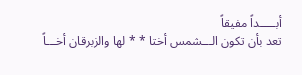أبـــــداً مفيقاً
تعد بأن تكون الـــشمس أختا * * لها والزبرقان أخـــاً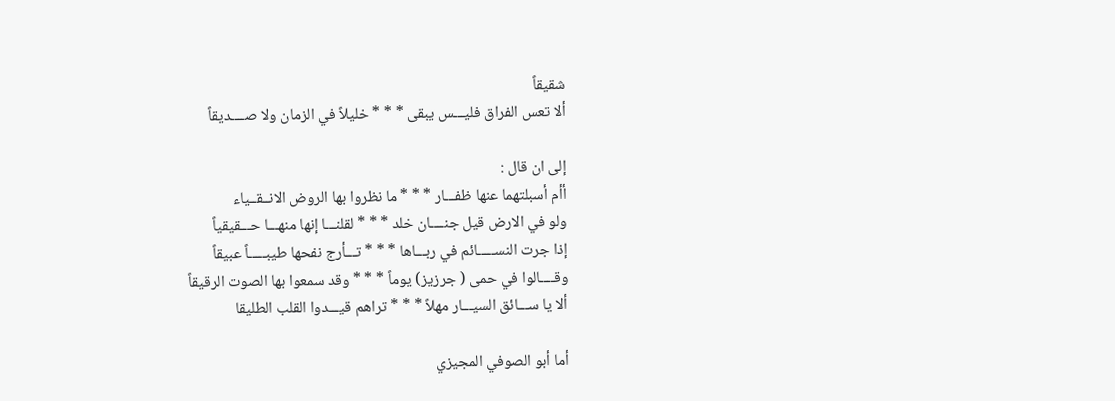شقيقاً
ألا تعس الفراق فليـــس يبقى * * * خليلاً في الزمان ولا صــــديقاً

إلى ان قال :
أأم أسبلتهما عنها ظفـــار * * * ما نظروا بها الروض الانــقــياء
ولو في الارض قيل جنــــان خلد * * * لقلنـــا إنها منهـــا حـــقيقياً
إذا جرت النســـــائم في ربـــاها * * * تـــأرج نفحها طيبـــــاً عبيقاً
وقــــالوا في حمى ( جرزيز) يوماً * * * وقد سمعوا بها الصوت الرقيقاً
ألا يا ســـائق السيـــار مهلاً * * * تراهم قيـــدوا القلب الطليقا

أما أبو الصوفي المجيزي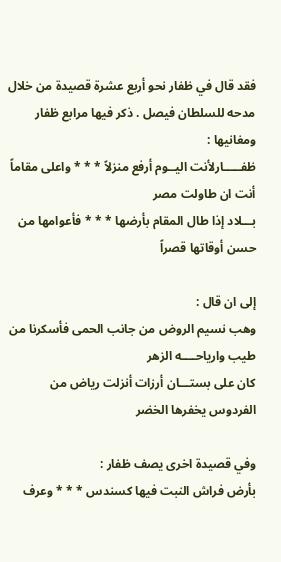فقد قال في ظفار نحو أربع عشرة قصيدة من خلال مدحه للسلطان فيصل . ذكر فيها مرابع ظفار ومغانيها :
ظفـــــارلأنت اليــوم أرفع منزلاً * * * واعلى مقاماً أنت ان طاولت مصر
بـــلاد إذا طال المقام بأرضها * * * فأعوامها من حسن أوقاتها قصراً

إلى ان قال :
وهب نسيم الروض من جانب الحمى فأسكرنا من طيب وارياحــــه الزهر
كان على بستـــان أرزات أنزلت رياض من الفردوس يخفرها الخضر

وفي قصيدة اخرى يصف ظفار :
بأرض فراش النبت فيها كسندس * * * وعرف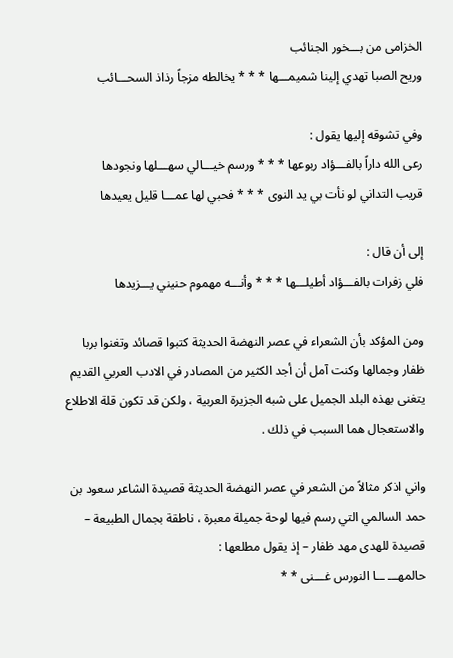الخزامى من بـــخور الجنائب
وريح الصبا تهدي إلينا شميمـــها * * * يخالطه مزجاً رذاذ السحـــائب

وفي تشوقه إليها يقول :
رعى الله داراً بالفـــؤاد ربوعها * * * ورسم خيـــالي سهـــلها ونجودها
قريب التداني لو نأت بي يد النوى * * * فحبي لها عمـــا قليل يعيدها

إلى أن قال :
فلي زفرات بالفـــؤاد أطيلـــها * * * وأنـــه مهموم حنيني يـــزيدها

ومن المؤكد بأن الشعراء في عصر النهضة الحديثة كتبوا قصائد وتغنوا بربا ظفار وجمالها وكنت آمل أن أجد الكثير من المصادر في الادب العربي القديم يتغنى بهذه البلد الجميل على شبه الجزيرة العربية ، ولكن قد تكون قلة الاطلاع والاستعجال هما السبب في ذلك .

واني اذكر مثالاً من الشعر في عصر النهضة الحديثة قصيدة الشاعر سعود بن حمد السالمي التي رسم فيها لوحة جميلة معبرة ، ناطقة بجمال الطبيعة – قصيدة للهدى مهد ظفار – إذ يقول مطلعها :
حالمهـــ ــا النورس غـــنى * *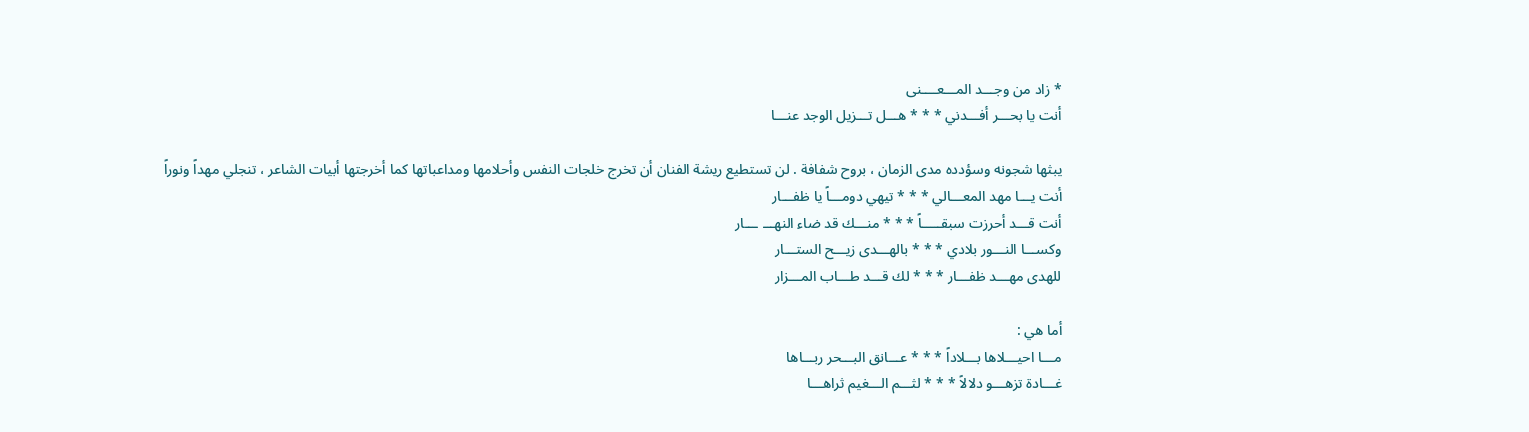* زاد من وجـــد المـــعــــنى
أنت يا بحـــر أفـــدني * * * هـــل تـــزيل الوجد عنـــا

يبثها شجونه وسؤدده مدى الزمان ، بروح شفافة . لن تستطيع ريشة الفنان أن تخرج خلجات النفس وأحلامها ومداعباتها كما أخرجتها أبيات الشاعر ، تنجلي مهداً ونوراً
أنت يـــا مهد المعـــالي * * * تيهي دومـــاً يا ظفـــار
أنت قـــد أحرزت سبقـــــاً * * * منـــك قد ضاء النهـــ ـــار
وكســـا النـــور بلادي * * * بالهـــدى زيـــح الستـــار
للهدى مهـــد ظفـــار * * * لك قـــد طـــاب المـــزار

أما هي :
مـــا احيـــلاها بـــلاداً * * * عـــانق البـــحر ربـــاها
غـــادة تزهـــو دلالاً * * * لثـــم الـــغيم ثراهـــا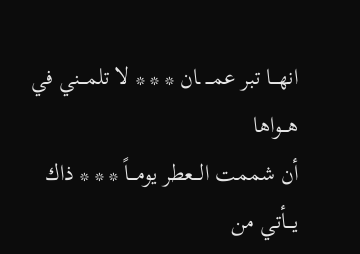انهـــا تبر عمـــ ـان * * * لا تلمـــني في هـــواها
أن شممت الـــعطر يومـــاً * * * ذاك يـــأتي من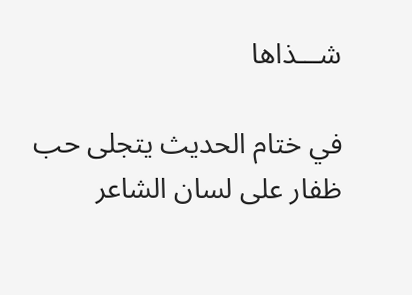شـــذاها

في ختام الحديث يتجلى حب ظفار على لسان الشاعر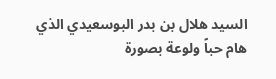السيد هلال بن بدر البوسعيدي الذي هام حباً ولوعة بصورة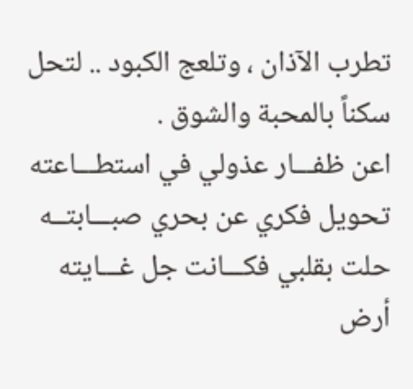تطرب الآذان ، وتلعج الكبود .. لتحل سكناً بالمحبة والشوق .
اعن ظفـــار عذولي في استطـــاعته
تحويل فكري عن بحري صبـــابتــه
حلت بقلبي فكـــانت جل غـــايته
أرض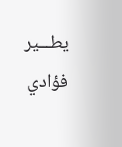يطـــير فؤادي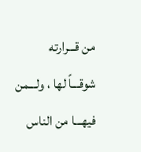من قـــرارته
شوقـــاً لها ، ولـــمن فيهـــا من الناس